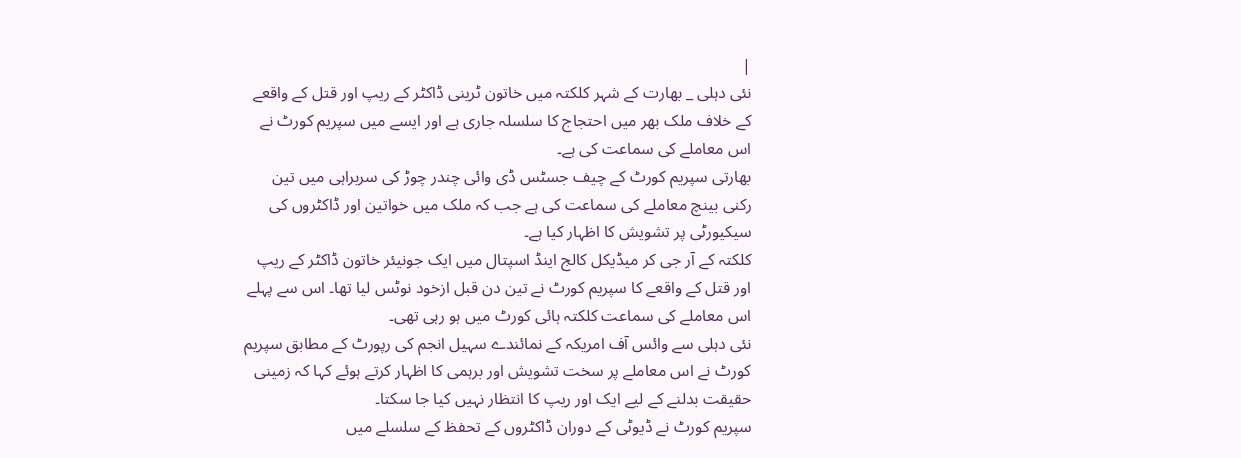|
نئی دہلی _ بھارت کے شہر کلکتہ میں خاتون ٹرینی ڈاکٹر کے ریپ اور قتل کے واقعے کے خلاف ملک بھر میں احتجاج کا سلسلہ جاری ہے اور ایسے میں سپریم کورٹ نے اس معاملے کی سماعت کی ہے۔
بھارتی سپریم کورٹ کے چیف جسٹس ڈی وائی چندر چوڑ کی سربراہی میں تین رکنی بینچ معاملے کی سماعت کی ہے جب کہ ملک میں خواتین اور ڈاکٹروں کی سیکیورٹی پر تشویش کا اظہار کیا ہے۔
کلکتہ کے آر جی کر میڈیکل کالج اینڈ اسپتال میں ایک جونیئر خاتون ڈاکٹر کے ریپ اور قتل کے واقعے کا سپریم کورٹ نے تین دن قبل ازخود نوٹس لیا تھا۔ اس سے پہلے اس معاملے کی سماعت کلکتہ ہائی کورٹ میں ہو رہی تھی۔
نئی دہلی سے وائس آف امریکہ کے نمائندے سہیل انجم کی رپورٹ کے مطابق سپریم کورٹ نے اس معاملے پر سخت تشویش اور برہمی کا اظہار کرتے ہوئے کہا کہ زمینی حقیقت بدلنے کے لیے ایک اور ریپ کا انتظار نہیں کیا جا سکتا۔
سپریم کورٹ نے ڈیوٹی کے دوران ڈاکٹروں کے تحفظ کے سلسلے میں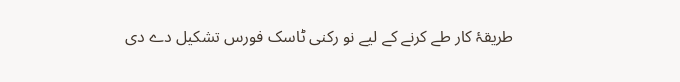طریقۂ کار طے کرنے کے لیے نو رکنی ٹاسک فورس تشکیل دے دی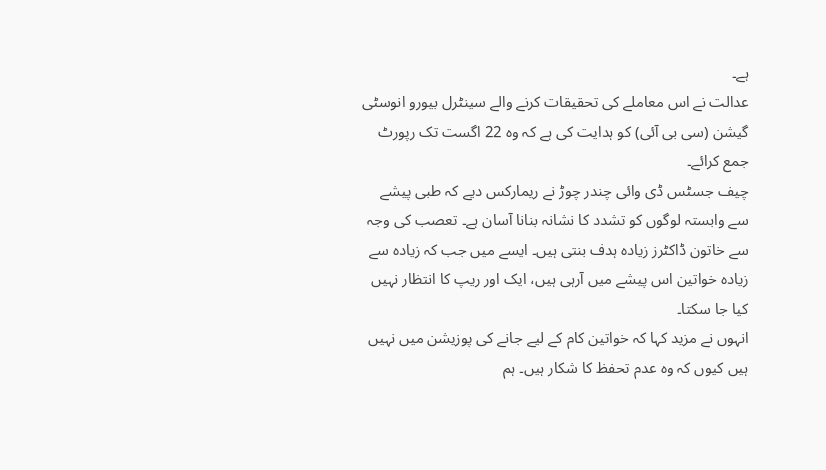ہے۔
عدالت نے اس معاملے کی تحقیقات کرنے والے سینٹرل بیورو انوسٹی گیشن (سی بی آئی) کو ہدایت کی ہے کہ وہ 22 اگست تک رپورٹ جمع کرائے۔
چیف جسٹس ڈی وائی چندر چوڑ نے ریمارکس دیے کہ طبی پیشے سے وابستہ لوگوں کو تشدد کا نشانہ بنانا آسان ہے۔ تعصب کی وجہ سے خاتون ڈاکٹرز زیادہ ہدف بنتی ہیں۔ ایسے میں جب کہ زیادہ سے زیادہ خواتین اس پیشے میں آرہی ہیں، ایک اور ریپ کا انتظار نہیں کیا جا سکتا۔
انہوں نے مزید کہا کہ خواتین کام کے لیے جانے کی پوزیشن میں نہیں ہیں کیوں کہ وہ عدم تحفظ کا شکار ہیں۔ ہم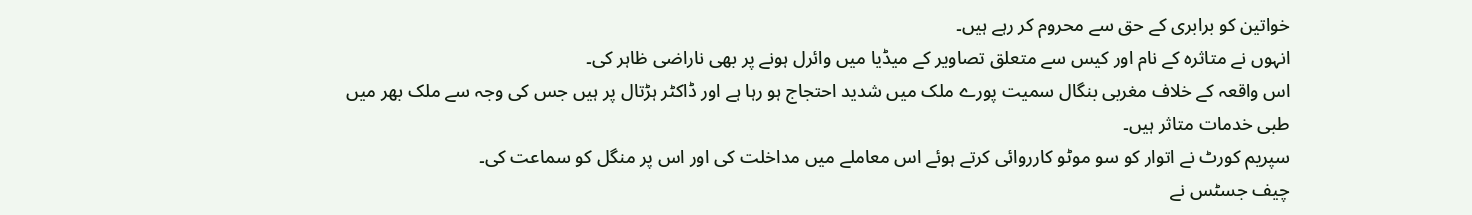خواتین کو برابری کے حق سے محروم کر رہے ہیں۔
انہوں نے متاثرہ کے نام اور کیس سے متعلق تصاویر کے میڈیا میں وائرل ہونے پر بھی ناراضی ظاہر کی۔
اس واقعہ کے خلاف مغربی بنگال سمیت پورے ملک میں شدید احتجاج ہو رہا ہے اور ڈاکٹر ہڑتال پر ہیں جس کی وجہ سے ملک بھر میں طبی خدمات متاثر ہیں۔
سپریم کورٹ نے اتوار کو سو موٹو کارروائی کرتے ہوئے اس معاملے میں مداخلت کی اور اس پر منگل کو سماعت کی۔
چیف جسٹس نے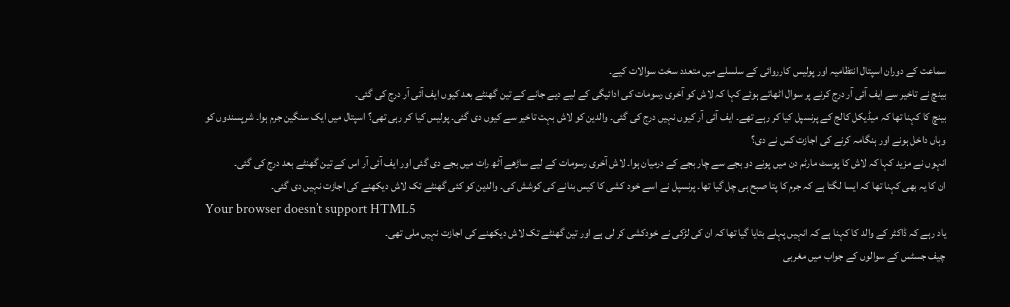سماعت کے دوران اسپتال انتظامیہ اور پولیس کارروائی کے سلسلے میں متعدد سخت سوالات کیے۔
بینچ نے تاخیر سے ایف آئی آر درج کرنے پر سوال اٹھاتے ہوئے کہا کہ لاش کو آخری رسومات کی ادائیگی کے لیے دیے جانے کے تین گھنٹے بعد کیوں ایف آئی آر درج کی گئی۔
بینچ کا کہنا تھا کہ میڈیکل کالج کے پرنسپل کیا کر رہے تھے۔ ایف آئی آر کیوں نہیں درج کی گئی۔ والدین کو لاش بہت تاخیر سے کیوں دی گئی۔ پولیس کیا کر رہی تھی؟ اسپتال میں ایک سنگین جرم ہوا۔ شرپسندوں کو وہاں داخل ہونے اور ہنگامہ کرنے کی اجازت کس نے دی؟
انہوں نے مزید کہا کہ لاش کا پوسٹ مارٹم دن میں پونے دو بجے سے چار بجے کے درمیان ہوا۔ لاش آخری رسومات کے لیے ساڑھے آٹھ رات میں بجے دی گئی اور ایف آئی آر اس کے تین گھنٹے بعد درج کی گئی۔
ان کا یہ بھی کہنا تھا کہ ایسا لگتا ہے کہ جرم کا پتا صبح ہی چل گیا تھا۔ پرنسپل نے اسے خود کشی کا کیس بنانے کی کوشش کی۔ والدین کو کئی گھنٹے تک لاش دیکھنے کی اجازت نہیں دی گئی۔
Your browser doesn’t support HTML5
یاد رہے کہ ڈاکٹر کے والد کا کہنا ہے کہ انہیں پہلے بتایا گیا تھا کہ ان کی لڑکی نے خودکشی کر لی ہے اور تین گھنٹے تک لاش دیکھنے کی اجازت نہیں ملی تھی۔
چیف جسٹس کے سوالوں کے جواب میں مغربی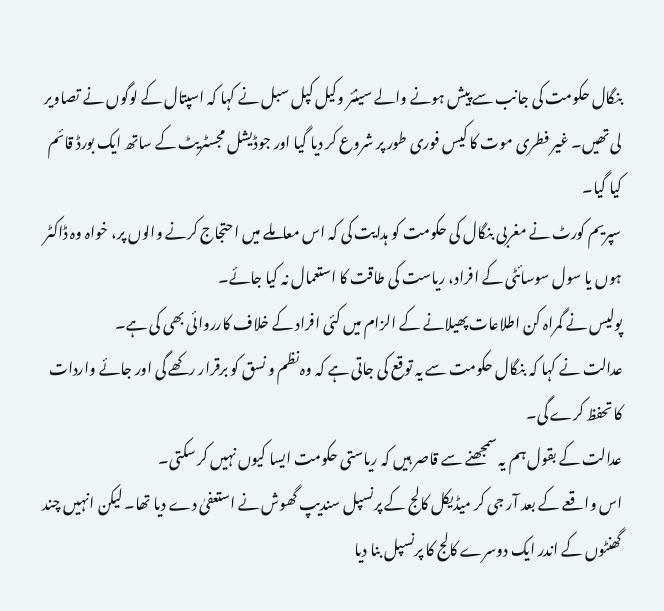بنگال حکومت کی جانب سے پیش ہونے والے سینئر وکیل کپل سبل نے کہا کہ اسپتال کے لوگوں نے تصاویر لی تھیں۔ غیر فطری موت کا کیس فوری طور پر شروع کر دیا گیا اور جوڈیشل مجسٹریٹ کے ساتھ ایک بورڈ قائم کیا گیا۔
سپریم کورٹ نے مغربی بنگال کی حکومت کو ہدایت کی کہ اس معاملے میں احتجاج کرنے والوں پر، خواہ وہ ڈاکٹر ہوں یا سول سوسائٹی کے افراد، ریاست کی طاقت کا استعمال نہ کیا جائے۔
پولیس نے گمراہ کن اطلاعات پھیلانے کے الزام میں کئی افراد کے خلاف کارروائی بھی کی ہے۔
عدالت نے کہا کہ بنگال حکومت سے یہ توقع کی جاتی ہے کہ وہ نظم و نسق کو برقرار رکھے گی اور جائے واردات کا تحفظ کرے گی۔
عدالت کے بقول ہم یہ سمجھنے سے قاصر ہیں کہ ریاستی حکومت ایسا کیوں نہیں کر سکتی۔
اس واقعے کے بعد آر جی کر میڈیکل کالج کے پرنسپل سندیپ گھوش نے استعفیٰ دے دیا تھا۔ لیکن انہیں چند گھنٹوں کے اندر ایک دوسرے کالج کا پرنسپل بنا دیا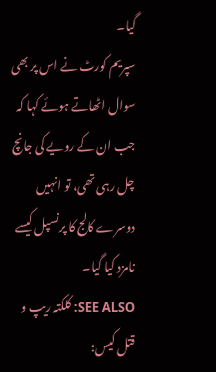گیا۔
سپریم کورٹ نے اس پر بھی سوال اٹھاتے ہوئے کہا کہ جب ان کے رویے کی جانچ چل رہی تھی، تو انہیں دوسرے کالج کا پرنسپل کیسے نامزد کیا گیا۔
SEE ALSO: کلکتہ ریپ و قتل کیس: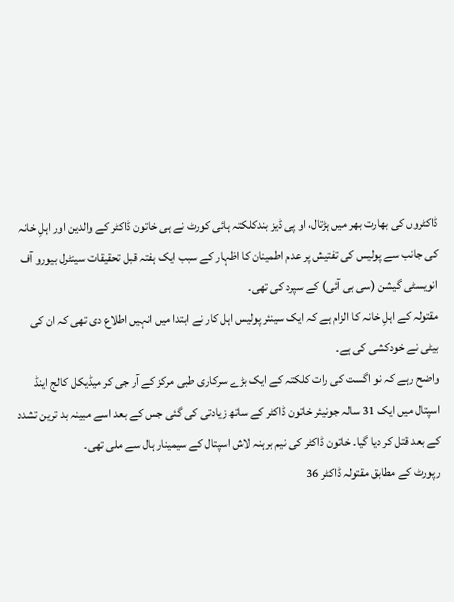ڈاکٹروں کی بھارت بھر میں ہڑتال، او پی ڈیز بندکلکتہ ہائی کورٹ نے ہی خاتون ڈاکٹر کے والدین اور اہلِ خانہ کی جانب سے پولیس کی تفتیش پر عدم اطمینان کا اظہار کے سبب ایک ہفتہ قبل تحقیقات سینٹرل بیورو آف انویسٹی گیشن (سی بی آئی) کے سپرد کی تھی۔
مقتولہ کے اہلِ خانہ کا الزام ہے کہ ایک سینئر پولیس اہل کار نے ابتدا میں انہیں اطلاع دی تھی کہ ان کی بیٹی نے خودکشی کی ہے۔
واضح رہے کہ نو اگست کی رات کلکتہ کے ایک بڑے سرکاری طبی مرکز کے آر جی کر میڈیکل کالج اینڈ اسپتال میں ایک 31 سالہ جونیئر خاتون ڈاکٹر کے ساتھ زیادتی کی گئی جس کے بعد اسے مبینہ بد ترین تشدد کے بعد قتل کر دیا گیا۔ خاتون ڈاکٹر کی نیم برہنہ لاش اسپتال کے سیمینار ہال سے ملی تھی۔
رپورٹ کے مطابق مقتولہ ڈاکٹر 36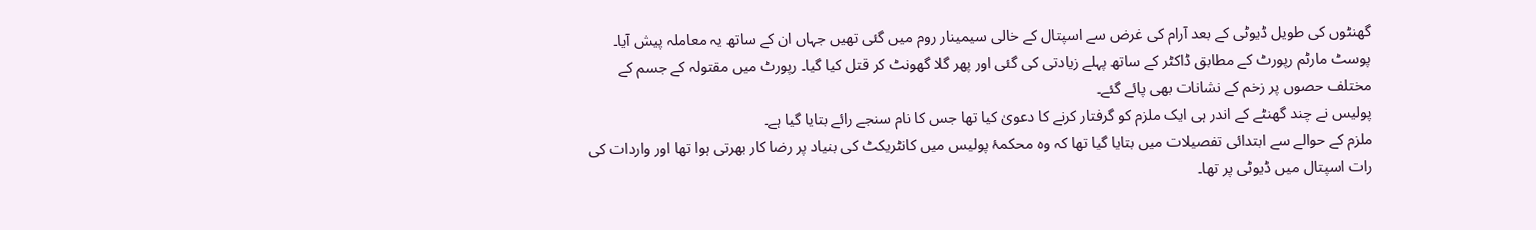گھنٹوں کی طویل ڈیوٹی کے بعد آرام کی غرض سے اسپتال کے خالی سیمینار روم میں گئی تھیں جہاں ان کے ساتھ یہ معاملہ پیش آیا۔
پوسٹ مارٹم رپورٹ کے مطابق ڈاکٹر کے ساتھ پہلے زیادتی کی گئی اور پھر گلا گھونٹ کر قتل کیا گیا۔ رپورٹ میں مقتولہ کے جسم کے مختلف حصوں پر زخم کے نشانات بھی پائے گئے۔
پولیس نے چند گھنٹے کے اندر ہی ایک ملزم کو گرفتار کرنے کا دعویٰ کیا تھا جس کا نام سنجے رائے بتایا گیا ہے۔
ملزم کے حوالے سے ابتدائی تفصیلات میں بتایا گیا تھا کہ وہ محکمۂ پولیس میں کانٹریکٹ کی بنیاد پر رضا کار بھرتی ہوا تھا اور واردات کی رات اسپتال میں ڈیوٹی پر تھا۔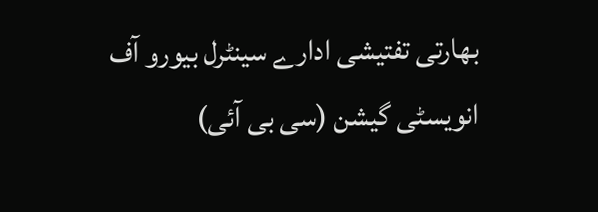بھارتی تفتیشی ادارے سینٹرل بیورو آف انویسٹی گیشن (سی بی آئی)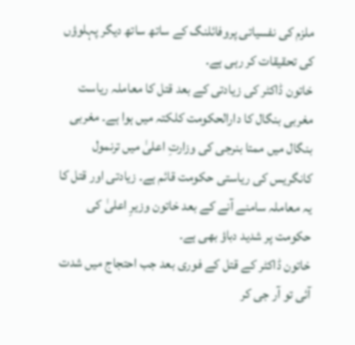ملزم کی نفسیاتی پروفائلنگ کے ساتھ ساتھ دیگر پہلوؤں کی تحقیقات کر رہی ہے۔
خاتون ڈاکٹر کی زیادتی کے بعد قتل کا معاملہ ریاست مغربی بنگال کا دارالحکومت کلکتہ میں ہوا ہے۔ مغربی بنگال میں ممتا بنرجی کی وزارتِ اعلیٰ میں ترنمول کانگریس کی ریاستی حکومت قائم ہے۔ زیادتی اور قتل کا یہ معاملہ سامنے آنے کے بعد خاتون وزیرِ اعلیٰ کی حکومت پر شدید دباؤ بھی ہے۔
خاتون ڈاکٹر کے قتل کے فوری بعد جب احتجاج میں شدت آئی تو آر جی کر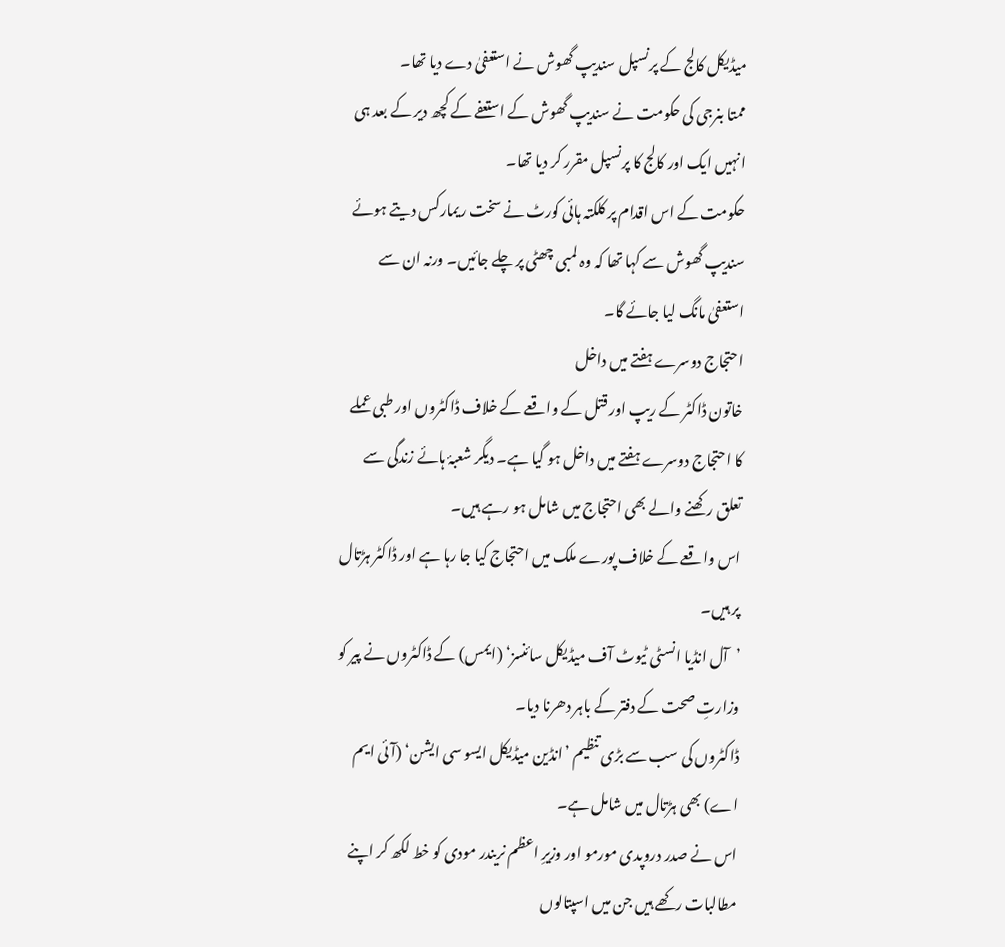میڈیکل کالج کے پرنسپل سندیپ گھوش نے استعفیٰ دے دیا تھا۔
ممتا بنرجی کی حکومت نے سندیپ گھوش کے استعفے کے کچھ دیر کے بعد ہی انہیں ایک اور کالج کا پرنسپل مقرر کر دیا تھا۔
حکومت کے اس اقدام پر کلکتہ ہائی کورٹ نے سخت ریمارکس دیتے ہوئے سندیپ گھوش سے کہا تھا کہ وہ لمبی چھٹی پر چلے جائیں۔ ورنہ ان سے استعفیٰ مانگ لیا جائے گا۔
احتجاج دوسرے ہفتے میں داخل
خاتون ڈاکٹر کے ریپ اور قتل کے واقعے کے خلاف ڈاکٹروں اور طبی عملے کا احتجاج دوسرے ہفتے میں داخل ہو گیا ہے۔ دیگر شعبۂ ہائے زندگی سے تعلق رکھنے والے بھی احتجاج میں شامل ہو رہے ہیں۔
اس واقعے کے خلاف پورے ملک میں احتجاج کیا جا رہا ہے اور ڈاکٹر ہڑتال پر ہیں۔
’آل انڈیا انسٹی ٹیوٹ آف میڈیکل سائنسز‘ (ایمس) کے ڈاکٹروں نے پیر کو وزارتِ صحت کے دفتر کے باہر دھرنا دیا۔
ڈاکٹروں کی سب سے بڑی تنظیم ’انڈین میڈیکل ایسو سی ایشن‘ (آئی ایم اے) بھی ہڑتال میں شامل ہے۔
اس نے صدر دروپدی مورمو اور وزیرِ اعظم نریندر مودی کو خط لکھ کر اپنے مطالبات رکھے ہیں جن میں اسپتالوں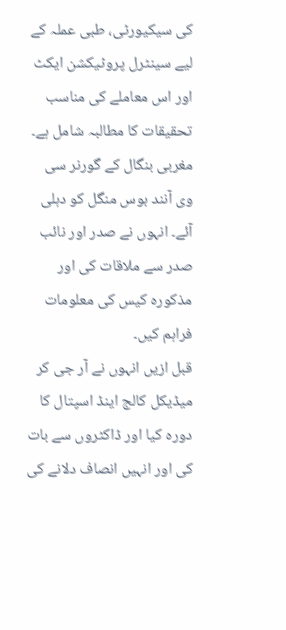کی سیکیورٹی، طبی عملہ کے لیے سینٹرل پروٹیکشن ایکٹ اور اس معاملے کی مناسب تحقیقات کا مطالبہ شامل ہے۔
مغربی بنگال کے گورنر سی وی آنند بوس منگل کو دہلی آئے۔ انہوں نے صدر اور نائب صدر سے ملاقات کی اور مذکورہ کیس کی معلومات فراہم کیں۔
قبل ازیں انہوں نے آر جی کر میڈیکل کالج اینڈ اسپتال کا دورہ کیا اور ڈاکٹروں سے بات کی اور انہیں انصاف دلانے کی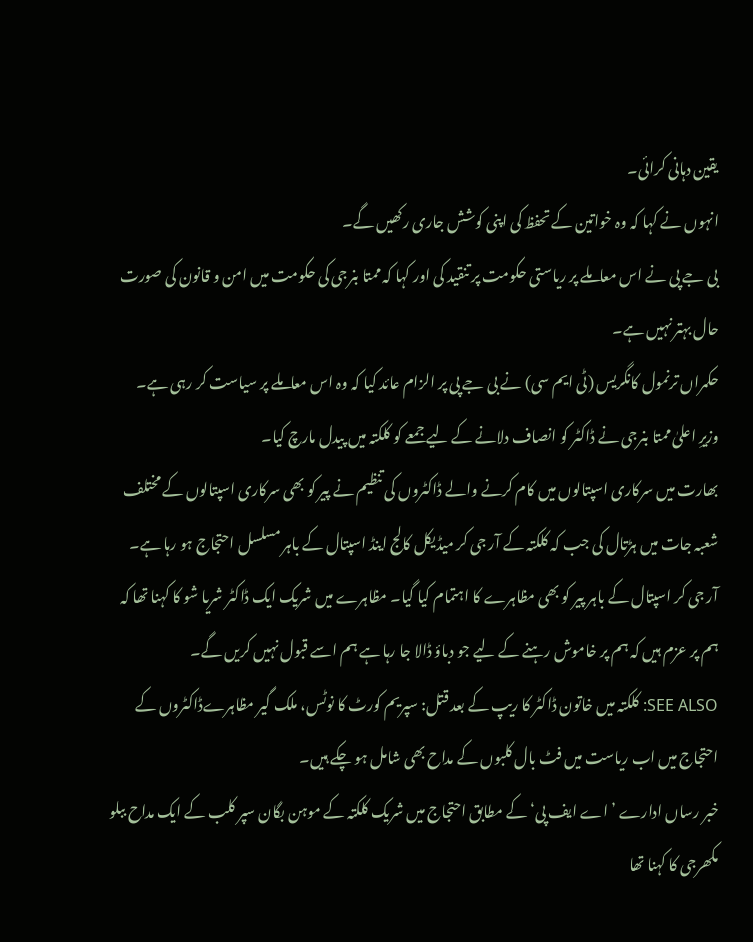یقین دہانی کرائی۔
انہوں نے کہا کہ وہ خواتین کے تحفظ کی اپنی کوشش جاری رکھیں گے۔
بی جے پی نے اس معاملے پر ریاستی حکومت پر تنقید کی اور کہا کہ ممتا بنرجی کی حکومت میں امن و قانون کی صورت حال بہتر نہیں ہے۔
حکمراں ترنمول کانگریس (ٹی ایم سی) نے بی جے پی پر الزام عائد کیا کہ وہ اس معاملے پر سیاست کر رہی ہے۔
وزیرِ اعلیٰ ممتا بنرجی نے ڈاکٹر کو انصاف دلانے کے لیے جمعے کو کلکتہ میں پیدل مارچ کیا۔
بھارت میں سرکاری اسپتالوں میں کام کرنے والے ڈاکٹروں کی تنظیم نے پیر کو بھی سرکاری اسپتالوں کے مختلف شعبہ جات میں ہڑتال کی جب کہ کلکتہ کے آر جی کر میڈیکل کالج اینڈ اسپتال کے باہر مسلسل احتجاج ہو رہا ہے۔
آر جی کر اسپتال کے باہر پیر کو بھی مظاہرے کا اہتمام کیا گیا۔ مظاہرے میں شریک ایک ڈاکٹر شریا شو کا کہنا تھا کہ ہم پر عزم ہیں کہ ہم پر خاموش رہنے کے لیے جو دباؤ ڈالا جا رہا ہے ہم اسے قبول نہیں کریں گے۔
SEE ALSO: کلکتہ میں خاتون ڈاکٹر کا ریپ کے بعد قتل: سپریم کورٹ کا نوٹس، ملک گیر مظاہرےڈاکٹروں کے احتجاج میں اب ریاست میں فٹ بال کلبوں کے مداح بھی شامل ہو چکے ہیں۔
خبر رساں ادارے ’اے ایف پی‘ کے مطابق احتجاج میں شریک کلکتہ کے موہن بگان سپر کلب کے ایک مداح ببلو مکھرجی کا کہنا تھا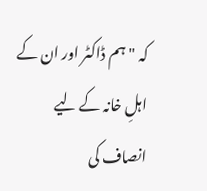کہ "ہم ڈاکٹر اور ان کے اہلِ خانہ کے لیے انصاف کی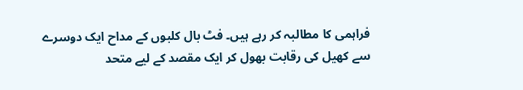فراہمی کا مطالبہ کر رہے ہیں۔ فٹ بال کلبوں کے مداح ایک دوسرے سے کھیل کی رقابت بھول کر ایک مقصد کے لیے متحد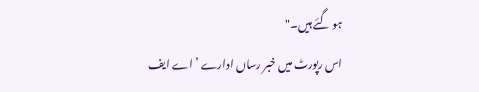ہو گئے ہیں۔"
اس رپورٹ میں خبر رساں ادارے ’اے ایف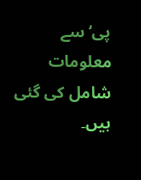پی‘ سے معلومات شامل کی گئی ہیں۔